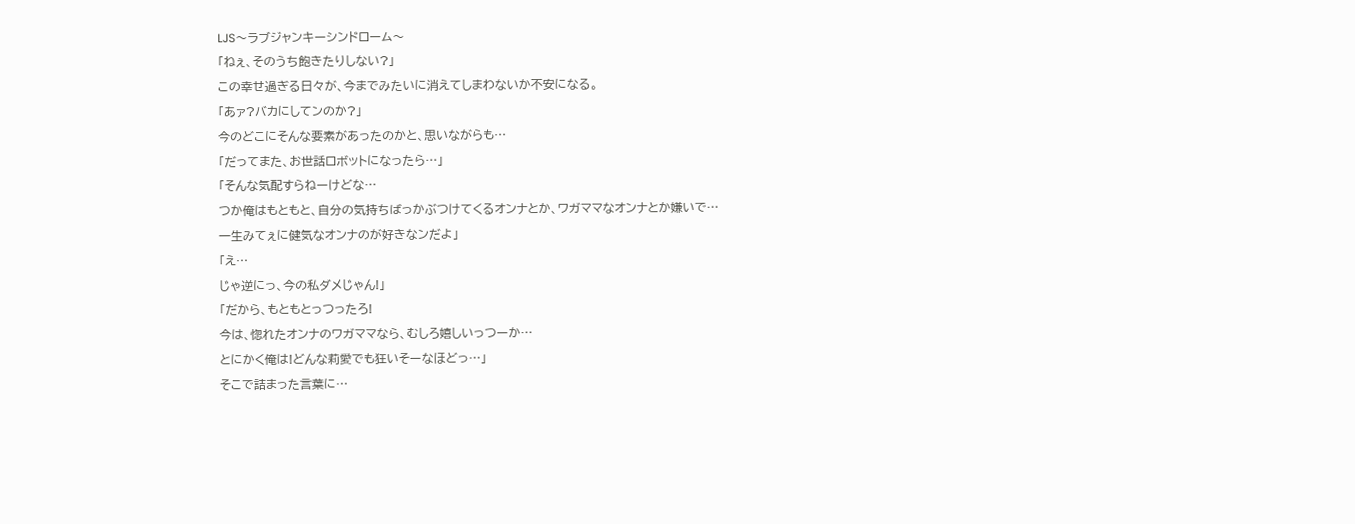LJS〜ラブジャンキーシンドローム〜
「ねぇ、そのうち飽きたりしない?」
この幸せ過ぎる日々が、今までみたいに消えてしまわないか不安になる。
「あァ?バカにしてンのか?」
今のどこにそんな要素があったのかと、思いながらも…
「だってまた、お世話ロボットになったら…」
「そんな気配すらねーけどな…
つか俺はもともと、自分の気持ちばっかぶつけてくるオンナとか、ワガママなオンナとか嫌いで…
一生みてぇに健気なオンナのが好きなンだよ」
「え…
じゃ逆にっ、今の私ダメじゃん!」
「だから、もともとっつったろ!
今は、惚れたオンナのワガママなら、むしろ嬉しいっつーか…
とにかく俺は!どんな莉愛でも狂いそーなほどっ…」
そこで詰まった言葉に…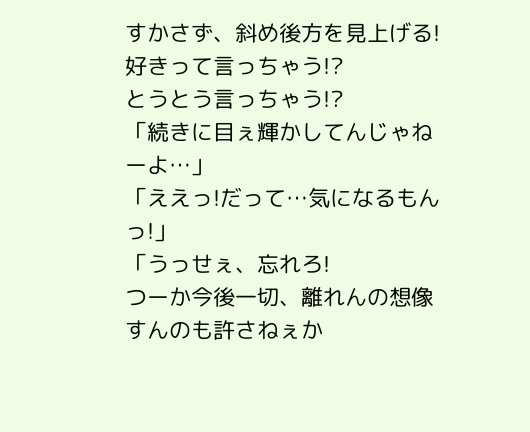すかさず、斜め後方を見上げる!
好きって言っちゃう!?
とうとう言っちゃう!?
「続きに目ぇ輝かしてんじゃねーよ…」
「ええっ!だって…気になるもんっ!」
「うっせぇ、忘れろ!
つーか今後一切、離れんの想像すんのも許さねぇか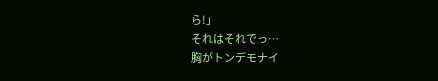ら!」
それはそれでっ…
胸がトンデモナイ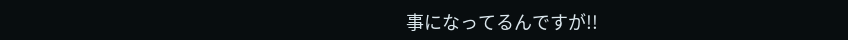事になってるんですが!!